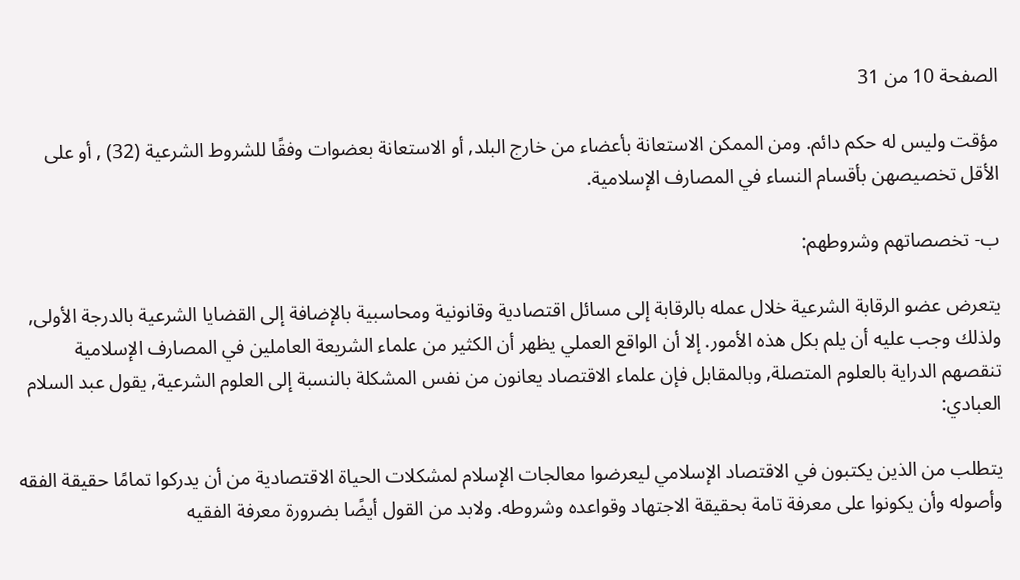الصفحة 10 من 31

مؤقت وليس له حكم دائم. ومن الممكن الاستعانة بأعضاء من خارج البلد, أو الاستعانة بعضوات وفقًا للشروط الشرعية (32) , أو على الأقل تخصيصهن بأقسام النساء في المصارف الإسلامية.

ب- تخصصاتهم وشروطهم:

يتعرض عضو الرقابة الشرعية خلال عمله بالرقابة إلى مسائل اقتصادية وقانونية ومحاسبية بالإضافة إلى القضايا الشرعية بالدرجة الأولى, ولذلك وجب عليه أن يلم بكل هذه الأمور. إلا أن الواقع العملي يظهر أن الكثير من علماء الشريعة العاملين في المصارف الإسلامية تنقصهم الدراية بالعلوم المتصلة, وبالمقابل فإن علماء الاقتصاد يعانون من نفس المشكلة بالنسبة إلى العلوم الشرعية, يقول عبد السلام العبادي:

يتطلب من الذين يكتبون في الاقتصاد الإسلامي ليعرضوا معالجات الإسلام لمشكلات الحياة الاقتصادية من أن يدركوا تمامًا حقيقة الفقه وأصوله وأن يكونوا على معرفة تامة بحقيقة الاجتهاد وقواعده وشروطه. ولابد من القول أيضًا بضرورة معرفة الفقيه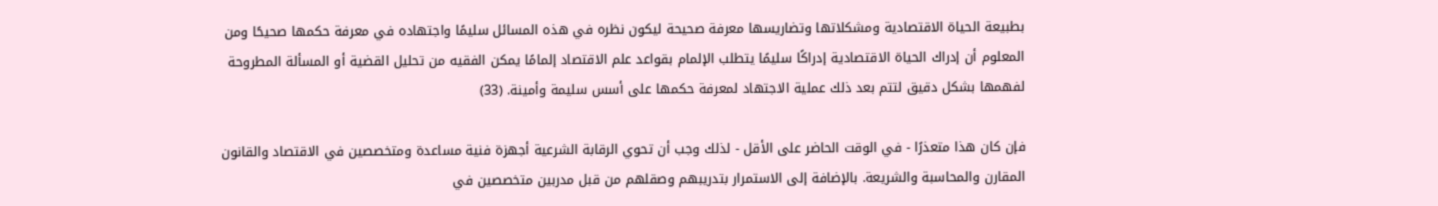بطبيعة الحياة الاقتصادية ومشكلاتها وتضاريسها معرفة صحيحة ليكون نظره في هذه المسائل سليمًا واجتهاده في معرفة حكمها صحيحًا ومن المعلوم أن إدراك الحياة الاقتصادية إدراكًا سليمًا يتطلب الإلمام بقواعد علم الاقتصاد إلمامًا يمكن الفقيه من تحليل القضية أو المسألة المطروحة لفهمها بشكل دقيق لتتم بعد ذلك عملية الاجتهاد لمعرفة حكمها على أسس سليمة وأمينة. (33)

فإن كان هذا متعذرًا - في الوقت الحاضر على الأقل - لذلك وجب أن تحوي الرقابة الشرعية أجهزة فنية مساعدة ومتخصصين في الاقتصاد والقانون المقارن والمحاسبة والشريعة. بالإضافة إلى الاستمرار بتدريبهم وصقلهم من قبل مدربين متخصصين في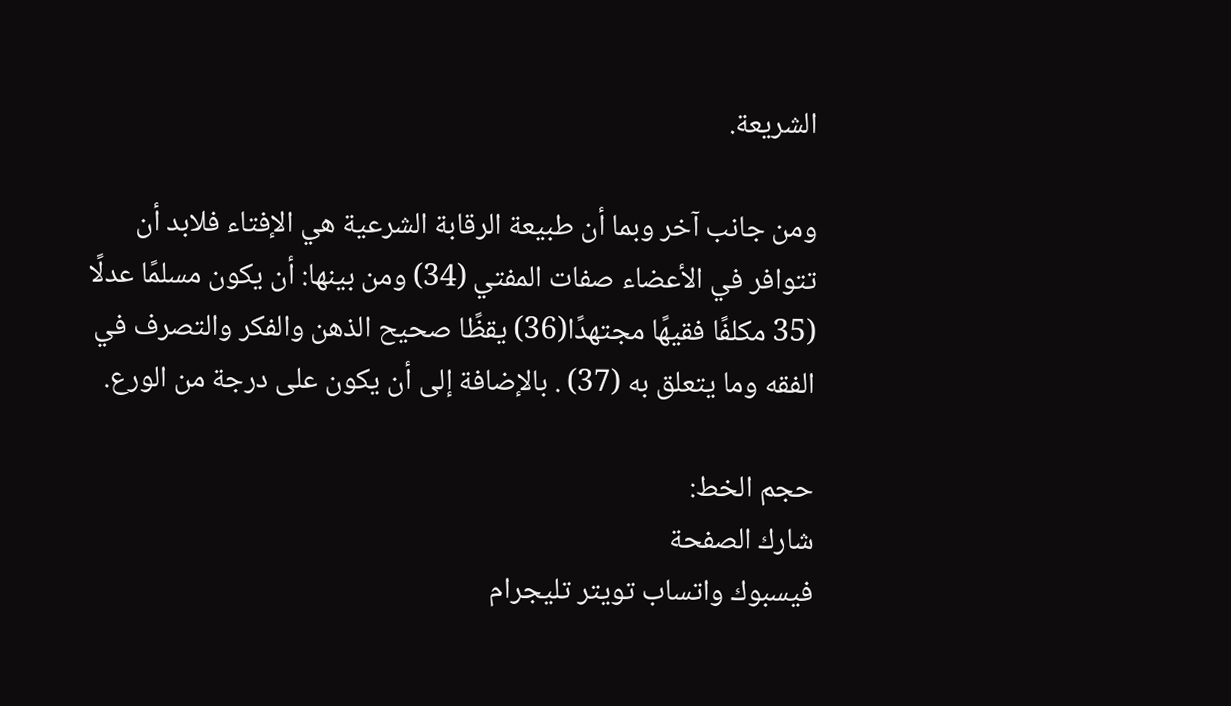الشريعة.

ومن جانب آخر وبما أن طبيعة الرقابة الشرعية هي الإفتاء فلابد أن تتوافر في الأعضاء صفات المفتي (34) ومن بينها: أن يكون مسلمًا عدلًا (35 مكلفًا فقيهًا مجتهدًا(36) يقظًا صحيح الذهن والفكر والتصرف في الفقه وما يتعلق به (37) . بالإضافة إلى أن يكون على درجة من الورع.

حجم الخط:
شارك الصفحة
فيسبوك واتساب تويتر تليجرام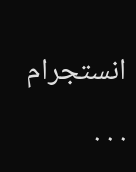انستجرام
. . .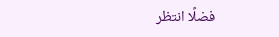فضلًا انتظر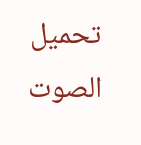تحميل الصوت